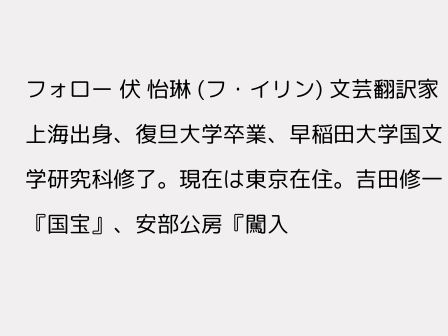フォロー 伏 怡琳 (フ・イリン) 文芸翻訳家 上海出身、復旦大学卒業、早稲田大学国文学研究科修了。現在は東京在住。吉田修一『国宝』、安部公房『闖入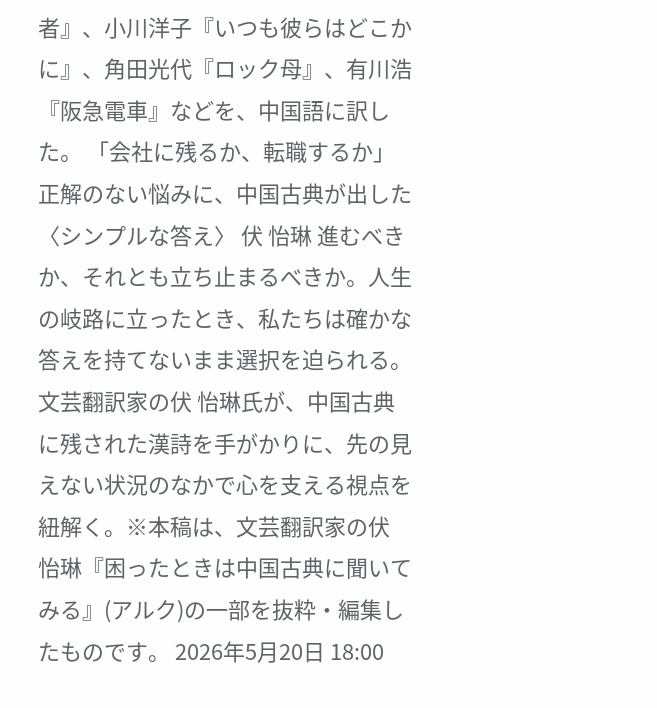者』、小川洋子『いつも彼らはどこかに』、角田光代『ロック母』、有川浩『阪急電車』などを、中国語に訳した。 「会社に残るか、転職するか」正解のない悩みに、中国古典が出した〈シンプルな答え〉 伏 怡琳 進むべきか、それとも立ち止まるべきか。人生の岐路に立ったとき、私たちは確かな答えを持てないまま選択を迫られる。文芸翻訳家の伏 怡琳氏が、中国古典に残された漢詩を手がかりに、先の見えない状況のなかで心を支える視点を紐解く。※本稿は、文芸翻訳家の伏 怡琳『困ったときは中国古典に聞いてみる』(アルク)の一部を抜粋・編集したものです。 2026年5月20日 18:00